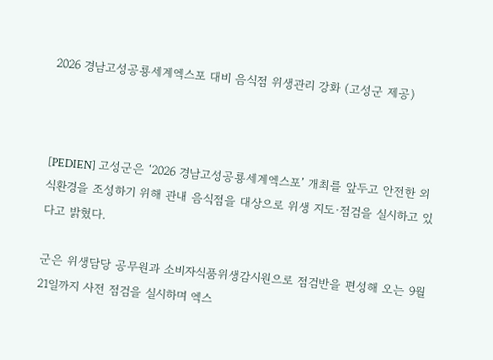2026 경남고성공룡세계엑스포 대비 음식점 위생관리 강화 (고성군 제공)



[PEDIEN] 고성군은 ‘2026 경남고성공룡세계엑스포’ 개최를 앞두고 안전한 외식환경을 조성하기 위해 관내 음식점을 대상으로 위생 지도·점검을 실시하고 있다고 밝혔다.

군은 위생담당 공무원과 소비자식품위생감시원으로 점검반을 편성해 오는 9월 21일까지 사전 점검을 실시하며 엑스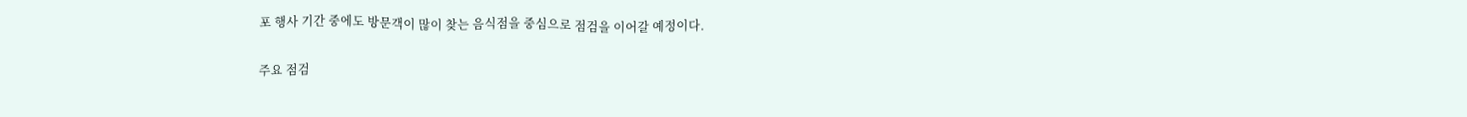포 행사 기간 중에도 방문객이 많이 찾는 음식점을 중심으로 점검을 이어갈 예정이다.

주요 점검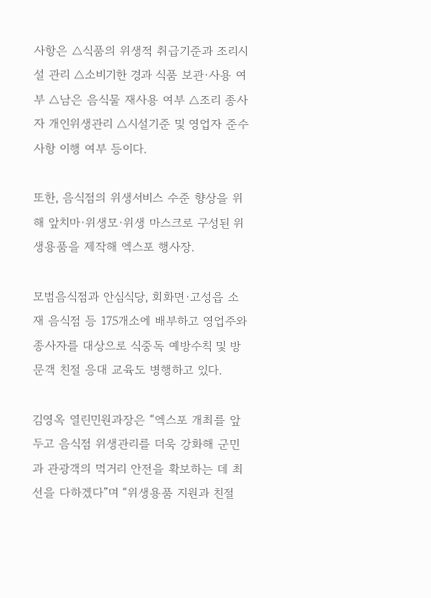사항은 △식품의 위생적 취급기준과 조리시설 관리 △소비기한 경과 식품 보관·사용 여부 △남은 음식물 재사용 여부 △조리 종사자 개인위생관리 △시설기준 및 영업자 준수사항 이행 여부 등이다.

또한, 음식점의 위생서비스 수준 향상을 위해 앞치마·위생모·위생 마스크로 구성된 위생용품을 제작해 엑스포 행사장.

모범음식점과 안심식당, 회화면·고성읍 소재 음식점 등 175개소에 배부하고 영업주와 종사자를 대상으로 식중독 예방수칙 및 방문객 친절 응대 교육도 병행하고 있다.

김영옥 열린민원과장은 “엑스포 개최를 앞두고 음식점 위생관리를 더욱 강화해 군민과 관광객의 먹거리 안전을 확보하는 데 최선을 다하겠다”며 “위생용품 지원과 친절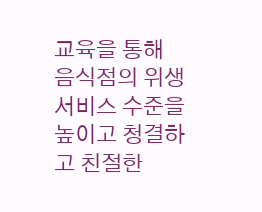교육을 통해 음식점의 위생서비스 수준을 높이고 청결하고 친절한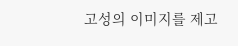고성의 이미지를 제고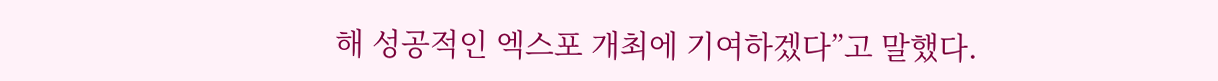해 성공적인 엑스포 개최에 기여하겠다”고 말했다.